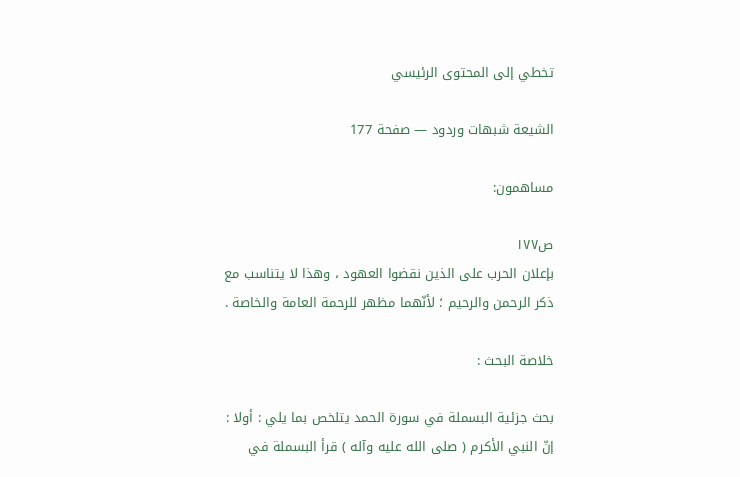تخطي إلى المحتوى الرئيسي

الشيعة شبهات وردود — صفحة 177

مساهمون:

ص١٧٧
بإعلان الحرب على الذين نقضوا العهود ، وهذا لا يتناسب مع ذكر الرحمن والرحيم ؛ لأنّهما مظهر للرحمة العامة والخاصة .

خلاصة البحث :

بحث جزئية البسملة في سورة الحمد يتلخص بما يلي : أولا : إنّ النبي الأكرم ( صلى الله عليه وآله ) قرأ البسملة في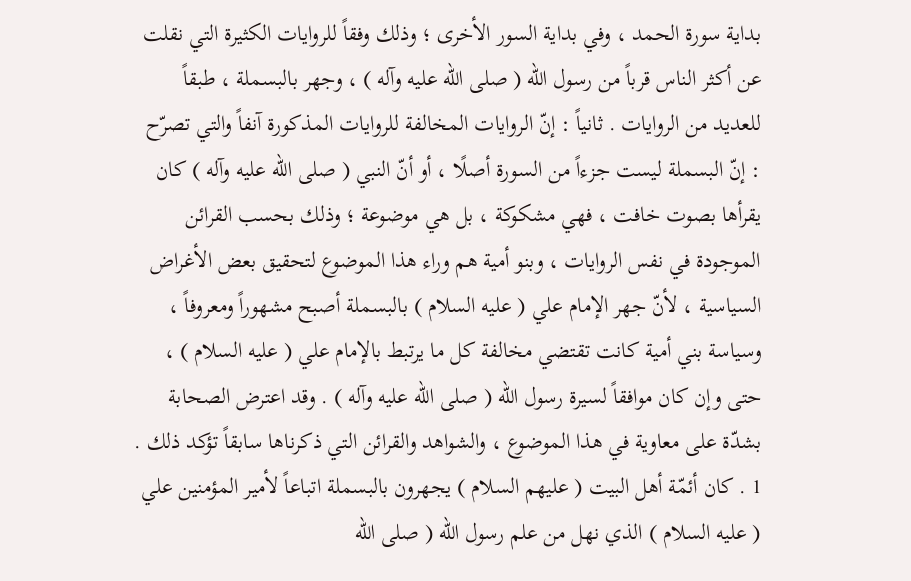بداية سورة الحمد ، وفي بداية السور الأخرى ؛ وذلك وفقاً للروايات الكثيرة التي نقلت عن أكثر الناس قرباً من رسول الله ( صلى الله عليه وآله ) ، وجهر بالبسملة ، طبقاً للعديد من الروايات . ثانياً : إنّ الروايات المخالفة للروايات المذكورة آنفاً والتي تصرّح : إنّ البسملة ليست جزءاً من السورة أصلًا ، أو أنّ النبي ( صلى الله عليه وآله ) كان يقرأها بصوت خافت ، فهي مشكوكة ، بل هي موضوعة ؛ وذلك بحسب القرائن الموجودة في نفس الروايات ، وبنو أمية هم وراء هذا الموضوع لتحقيق بعض الأغراض السياسية ، لأنّ جهر الإمام علي ( عليه السلام ) بالبسملة أصبح مشهوراً ومعروفاً ، وسياسة بني أمية كانت تقتضي مخالفة كل ما يرتبط بالإمام علي ( عليه السلام ) ، حتى وإن كان موافقاً لسيرة رسول الله ( صلى الله عليه وآله ) . وقد اعترض الصحابة بشدّة على معاوية في هذا الموضوع ، والشواهد والقرائن التي ذكرناها سابقاً تؤكد ذلك . 1 . كان أئمّة أهل البيت ( عليهم السلام ) يجهرون بالبسملة اتباعاً لأمير المؤمنين علي ( عليه السلام ) الذي نهل من علم رسول الله ( صلى الله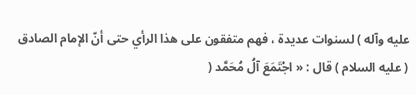عليه وآله ) لسنوات عديدة ، فهم متفقون على هذا الرأي حتى أنّ الإمام الصادق ( عليه السلام ) قال : « اجْتَمَعَ آلُ مُحَمَّد (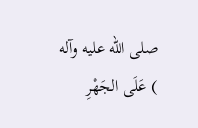صلى الله عليه وآله ) عَلَى الجَهْرِ